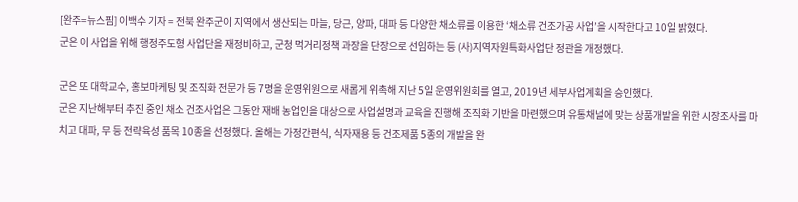[완주=뉴스핌] 이백수 기자 = 전북 완주군이 지역에서 생산되는 마늘, 당근, 양파, 대파 등 다양한 채소류를 이용한 ‘채소류 건조가공 사업’을 시작한다고 10일 밝혔다.
군은 이 사업을 위해 행정주도형 사업단을 재정비하고, 군청 먹거리정책 과장을 단장으로 선임하는 등 (사)지역자원특화사업단 정관을 개정했다.

군은 또 대학교수, 홍보마케팅 및 조직화 전문가 등 7명을 운영위원으로 새롭게 위촉해 지난 5일 운영위원회를 열고, 2019년 세부사업계획을 승인했다.
군은 지난해부터 추진 중인 채소 건조사업은 그동안 재배 농업인을 대상으로 사업설명과 교육을 진행해 조직화 기반을 마련했으며 유통채널에 맞는 상품개발을 위한 시장조사를 마치고 대파, 무 등 전략육성 품목 10종을 선정했다. 올해는 가정간편식, 식자재용 등 건조제품 5종의 개발을 완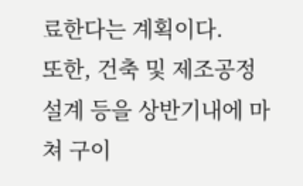료한다는 계획이다.
또한, 건축 및 제조공정설계 등을 상반기내에 마쳐 구이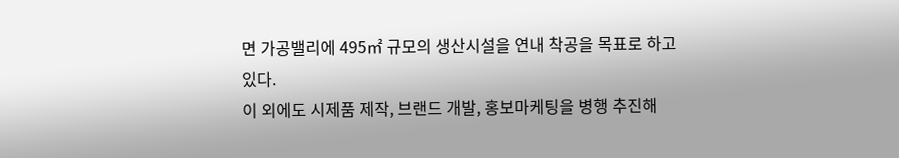면 가공밸리에 495㎡ 규모의 생산시설을 연내 착공을 목표로 하고 있다.
이 외에도 시제품 제작, 브랜드 개발, 홍보마케팅을 병행 추진해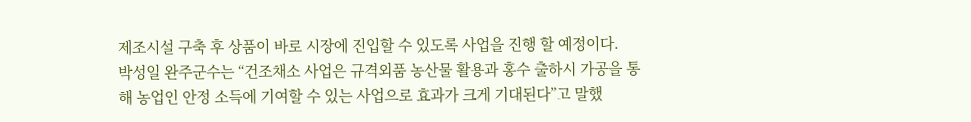제조시설 구축 후 상품이 바로 시장에 진입할 수 있도록 사업을 진행 할 예정이다.
박성일 완주군수는 “건조채소 사업은 규격외품 농산물 활용과 홍수 출하시 가공을 통해 농업인 안정 소득에 기여할 수 있는 사업으로 효과가 크게 기대된다”고 말했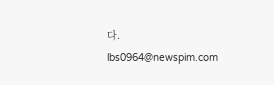다.
lbs0964@newspim.com